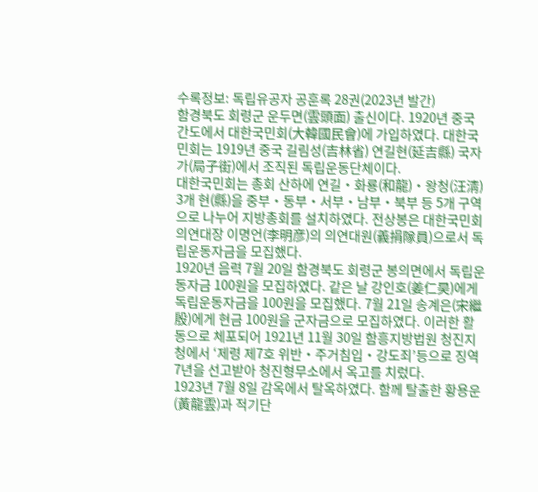수록정보: 독립유공자 공훈록 28권(2023년 발간)
함경북도 회령군 운두면(雲頭面) 출신이다. 1920년 중국 간도에서 대한국민회(大韓國民會)에 가입하였다. 대한국민회는 1919년 중국 길림성(吉林省) 연길현(延吉縣) 국자가(局子街)에서 조직된 독립운동단체이다.
대한국민회는 총회 산하에 연길‧화룡(和龍)‧왕청(汪淸) 3개 현(縣)을 중부‧동부‧서부‧남부‧북부 등 5개 구역으로 나누어 지방총회를 설치하였다. 전상봉은 대한국민회 의연대장 이명언(李明彦)의 의연대원(義捐隊員)으로서 독립운동자금을 모집했다.
1920년 음력 7월 20일 함경북도 회령군 봉의면에서 독립운동자금 100원을 모집하였다. 같은 날 강인호(姜仁昊)에게 독립운동자금을 100원을 모집했다. 7월 21일 송계은(宋繼殷)에게 현금 100원을 군자금으로 모집하였다. 이러한 활동으로 체포되어 1921년 11월 30일 함흥지방법원 청진지청에서 ‘제령 제7호 위반‧주거침입‧강도죄’등으로 징역 7년을 선고받아 청진형무소에서 옥고를 치렀다.
1923년 7월 8일 감옥에서 탈옥하였다. 함께 탈출한 황용운(黃龍雲)과 적기단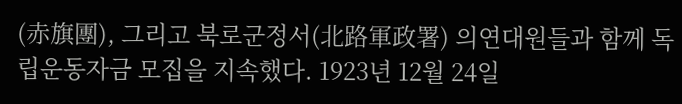(赤旗團), 그리고 북로군정서(北路軍政署) 의연대원들과 함께 독립운동자금 모집을 지속했다. 1923년 12월 24일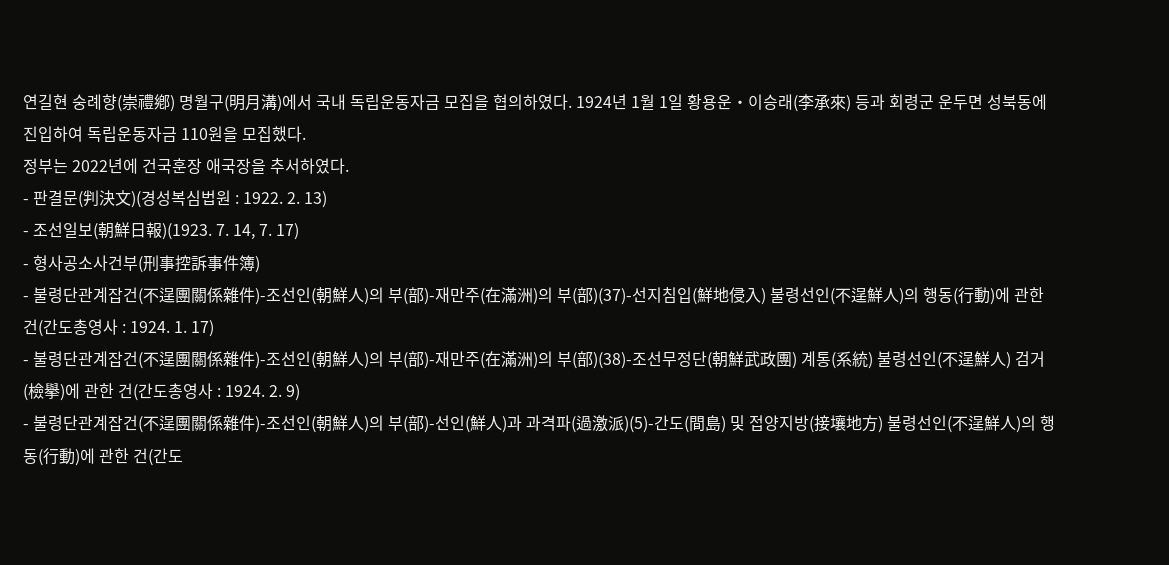연길현 숭례향(崇禮鄕) 명월구(明月溝)에서 국내 독립운동자금 모집을 협의하였다. 1924년 1월 1일 황용운‧이승래(李承來) 등과 회령군 운두면 성북동에 진입하여 독립운동자금 110원을 모집했다.
정부는 2022년에 건국훈장 애국장을 추서하였다.
- 판결문(判決文)(경성복심법원 : 1922. 2. 13)
- 조선일보(朝鮮日報)(1923. 7. 14, 7. 17)
- 형사공소사건부(刑事控訴事件簿)
- 불령단관계잡건(不逞團關係雜件)-조선인(朝鮮人)의 부(部)-재만주(在滿洲)의 부(部)(37)-선지침입(鮮地侵入) 불령선인(不逞鮮人)의 행동(行動)에 관한 건(간도총영사 : 1924. 1. 17)
- 불령단관계잡건(不逞團關係雜件)-조선인(朝鮮人)의 부(部)-재만주(在滿洲)의 부(部)(38)-조선무정단(朝鮮武政團) 계통(系統) 불령선인(不逞鮮人) 검거(檢擧)에 관한 건(간도총영사 : 1924. 2. 9)
- 불령단관계잡건(不逞團關係雜件)-조선인(朝鮮人)의 부(部)-선인(鮮人)과 과격파(過激派)(5)-간도(間島) 및 접양지방(接壤地方) 불령선인(不逞鮮人)의 행동(行動)에 관한 건(간도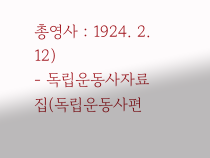총영사 : 1924. 2. 12)
- 독립운동사자료집(독립운동사편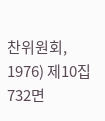찬위원회, 1976) 제10집 732면